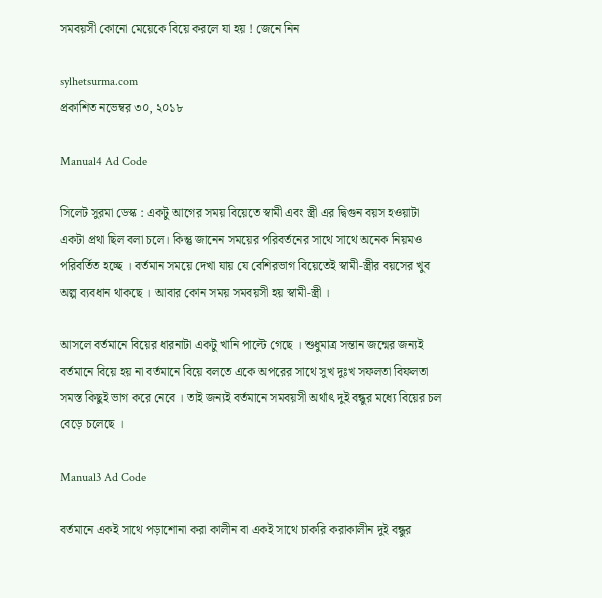সমবয়সী কোনো মেয়েকে বিয়ে করলে যা হয় ! জেনে নিন

sylhetsurma.com
প্রকাশিত নভেম্বর ৩০, ২০১৮

Manual4 Ad Code

সিলেট সুরমা ডেস্ক : একটু আগের সময় বিয়েতে স্বামী এবং স্ত্রী এর দ্বিগুন বয়স হওয়াটা একটা প্রথা ছিল বলা চলে। কিন্তু জানেন সময়ের পরিবর্তনের সাথে সাথে অনেক নিয়মও পরিবর্তিত হচ্ছে । বর্তমান সময়ে দেখা যায় যে বেশিরভাগ বিয়েতেই স্বামী-স্ত্রীর বয়সের খুব অল্প ব্যবধান থাকছে । আবার কোন সময় সমবয়সী হয় স্বামী-স্ত্রী ।

আসলে বর্তমানে বিয়ের ধারনাটা একটু খানি পাল্টে গেছে । শুধুমাত্র সন্তান জন্মের জন্যই বর্তমানে বিয়ে হয় না বর্তমানে বিয়ে বলতে একে অপরের সাথে সুখ দুঃখ সফলতা বিফলতা সমস্ত কিছুই ভাগ করে নেবে । তাই জন্যই বর্তমানে সমবয়সী অর্থাৎ দুই বন্ধুর মধ্যে বিয়ের চল বেড়ে চলেছে ।

Manual3 Ad Code

বর্তমানে একই সাথে পড়াশোনা করা কালীন বা একই সাথে চাকরি করাকালীন দুই বন্ধুর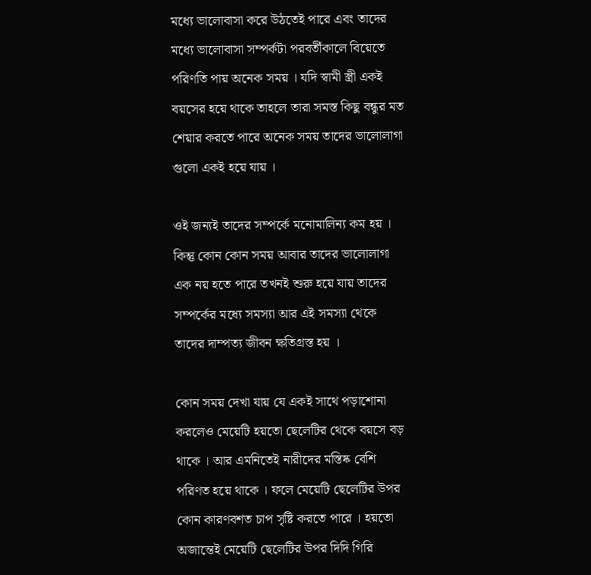মধ্যে ভালোবাসা করে উঠতেই পারে এবং তাদের মধ্যে ভালোবাসা সম্পর্কটা পরবর্তীকালে বিয়েতে পরিণতি পায় অনেক সময় । যদি স্বামী স্ত্রী একই বয়সের হয়ে থাকে তাহলে তারা সমস্ত কিছু বন্ধুর মত শেয়ার করতে পারে অনেক সময় তাদের ভালোলাগা গুলো একই হয়ে যায় ।

ওই জন্যই তাদের সম্পর্কে মনোমালিন্য কম হয় । কিন্তু কোন কোন সময় আবার তাদের ভালোলাগা এক নয় হতে পারে তখনই শুরু হয়ে যায় তাদের সম্পর্কের মধ্যে সমস্যা আর এই সমস্যা থেকে তাদের দাম্পত্য জীবন ক্ষতিগ্রস্ত হয় ।

কোন সময় দেখা যায় যে একই সাথে পড়াশোনা করলেও মেয়েটি হয়তো ছেলেটির থেকে বয়সে বড় থাকে । আর এমনিতেই নারীদের মস্তিষ্ক বেশি পরিণত হয়ে থাকে । ফলে মেয়েটি ছেলেটির উপর কোন কারণবশত চাপ সৃষ্টি করতে পারে । হয়তো অজান্তেই মেয়েটি ছেলেটির উপর দিদি গিরি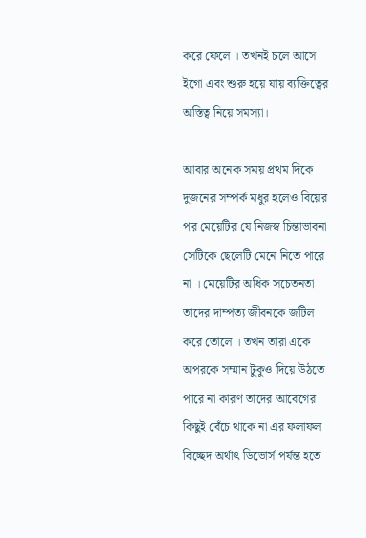করে ফেলে । তখনই চলে আসে ইগো এবং শুরু হয়ে যায় ব্যক্তিত্বের অস্তিত্ব নিয়ে সমস্যা।

আবার অনেক সময় প্রথম দিকে দুজনের সম্পর্ক মধুর হলেও বিয়ের পর মেয়েটির যে নিজস্ব চিন্তাভাবনা সেটিকে ছেলেটি মেনে নিতে পারে না । মেয়েটির অধিক সচেতনতা তাদের দাম্পত্য জীবনকে জটিল করে তোলে । তখন তারা একে অপরকে সম্মান টুকুও দিয়ে উঠতে পারে না কারণ তাদের আবেগের কিছুই বেঁচে থাকে না এর ফলাফল বিচ্ছেদ অর্থাৎ ডিভোর্স পর্যন্ত হতে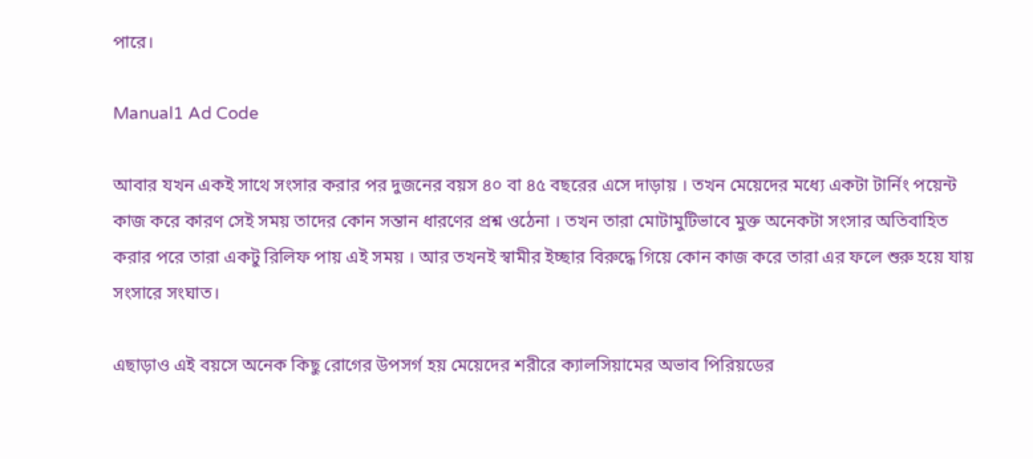পারে।

Manual1 Ad Code

আবার যখন একই সাথে সংসার করার পর দুজনের বয়স ৪০ বা ৪৫ বছরের এসে দাড়ায় । তখন মেয়েদের মধ্যে একটা টার্নিং পয়েন্ট কাজ করে কারণ সেই সময় তাদের কোন সন্তান ধারণের প্রশ্ন ওঠেনা । তখন তারা মোটামুটিভাবে মুক্ত অনেকটা সংসার অতিবাহিত করার পরে তারা একটু রিলিফ পায় এই সময় । আর তখনই স্বামীর ইচ্ছার বিরুদ্ধে গিয়ে কোন কাজ করে তারা এর ফলে শুরু হয়ে যায় সংসারে সংঘাত।

এছাড়াও এই বয়সে অনেক কিছু রোগের উপসর্গ হয় মেয়েদের শরীরে ক্যালসিয়ামের অভাব পিরিয়ডের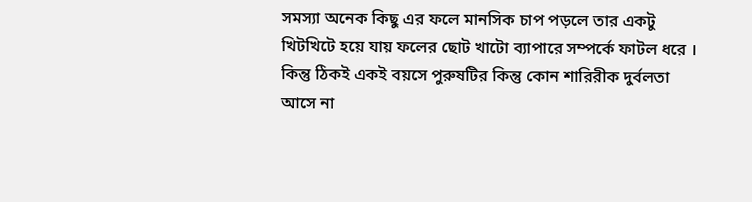সমস্যা অনেক কিছু এর ফলে মানসিক চাপ পড়লে তার একটু খিটখিটে হয়ে যায় ফলের ছোট খাটো ব্যাপারে সম্পর্কে ফাটল ধরে । কিন্তু ঠিকই একই বয়সে পুরুষটির কিন্তু কোন শারিরীক দুর্বলতা আসে না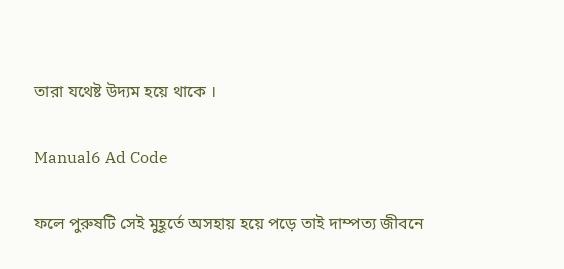তারা যথেষ্ট উদ্যম হয়ে থাকে ।

Manual6 Ad Code

ফলে পুরুষটি সেই মুহূর্তে অসহায় হয়ে পড়ে তাই দাম্পত্য জীবনে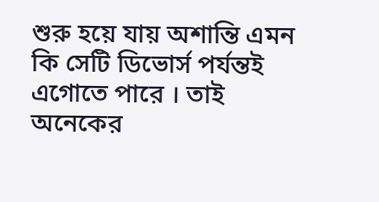শুরু হয়ে যায় অশান্তি এমন কি সেটি ডিভোর্স পর্যন্তই এগোতে পারে । তাই অনেকের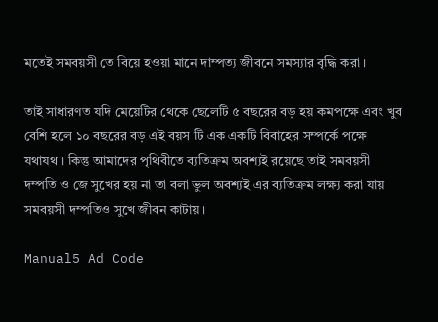মতেই সমবয়সী তে বিয়ে হওয়া মানে দাম্পত্য জীবনে সমস্যার বৃদ্ধি করা ।

তাই সাধারণত যদি মেয়েটির থেকে ছেলেটি ৫ বছরের বড় হয় কমপক্ষে এবং খুব বেশি হলে ১০ বছরের বড় এই বয়স টি এক একটি বিবাহের সম্পর্কে পক্ষে যথাযথ । কিন্তু আমাদের পৃথিবীতে ব্যতিক্রম অবশ্যই রয়েছে তাই সমবয়সী দম্পতি ও জে সুখের হয় না তা বলা ভুল অবশ্যই এর ব্যতিক্রম লক্ষ্য করা যায় সমবয়সী দম্পতিও সুখে জীবন কাটায়।

Manual5 Ad Code